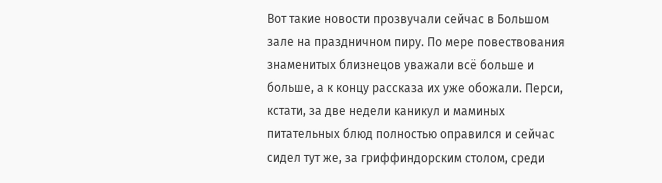Вот такие новости прозвучали сейчас в Большом зале на праздничном пиру. По мере повествования знаменитых близнецов уважали всё больше и больше, а к концу рассказа их уже обожали. Перси, кстати, за две недели каникул и маминых питательных блюд полностью оправился и сейчас сидел тут же, за гриффиндорским столом, среди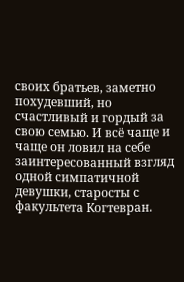своих братьев, заметно похудевший, но счастливый и гордый за свою семью. И всё чаще и чаще он ловил на себе заинтересованный взгляд одной симпатичной девушки, старосты с факультета Когтевран.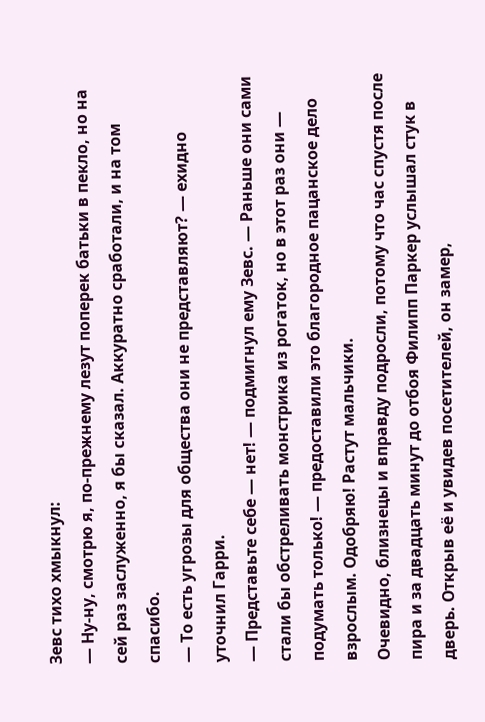Зевс тихо хмыкнул:
— Ну-ну, смотрю я, по-прежнему лезут поперек батьки в пекло, но на сей раз заслуженно, я бы сказал. Аккуратно сработали, и на том спасибо.
— То есть угрозы для общества они не представляют? — ехидно уточнил Гарри.
— Представьте себе — нет! — подмигнул ему Зевс. — Раньше они сами стали бы обстреливать монстрика из рогаток, но в этот раз они — подумать только! — предоставили это благородное пацанское дело взрослым. Одобряю! Растут мальчики.
Очевидно, близнецы и вправду подросли, потому что час спустя после пира и за двадцать минут до отбоя Филипп Паркер услышал стук в дверь. Открыв её и увидев посетителей, он замер,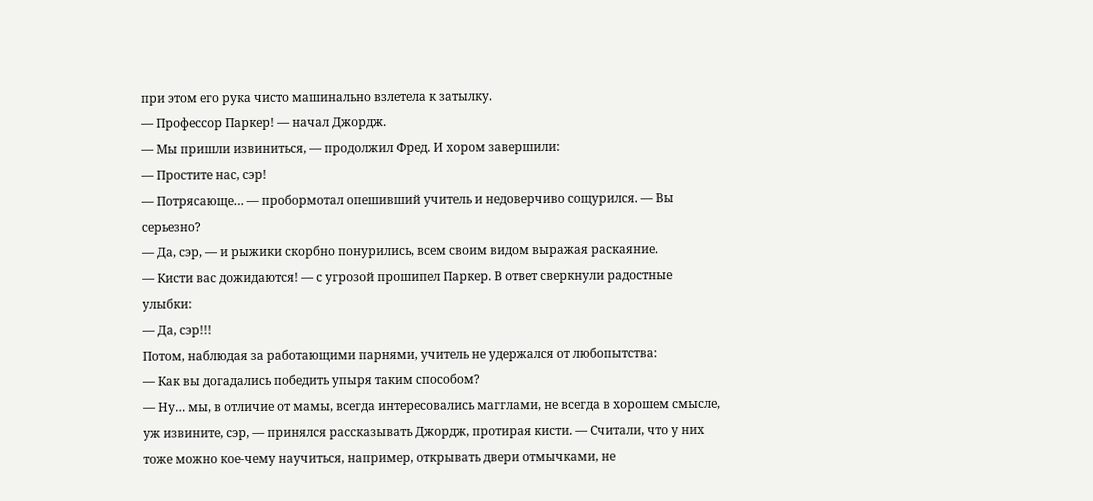при этом его рука чисто машинально взлетела к затылку.
— Профессор Паркер! — начал Джордж.
— Мы пришли извиниться, — продолжил Фред. И хором завершили:
— Простите нас, сэр!
— Потрясающе… — пробормотал опешивший учитель и недоверчиво сощурился. — Вы серьезно?
— Да, сэр, — и рыжики скорбно понурились, всем своим видом выражая раскаяние.
— Кисти вас дожидаются! — с угрозой прошипел Паркер. В ответ сверкнули радостные улыбки:
— Да, сэр!!!
Потом, наблюдая за работающими парнями, учитель не удержался от любопытства:
— Как вы догадались победить упыря таким способом?
— Ну… мы, в отличие от мамы, всегда интересовались магглами, не всегда в хорошем смысле, уж извините, сэр, — принялся рассказывать Джордж, протирая кисти. — Считали, что у них тоже можно кое-чему научиться, например, открывать двери отмычками, не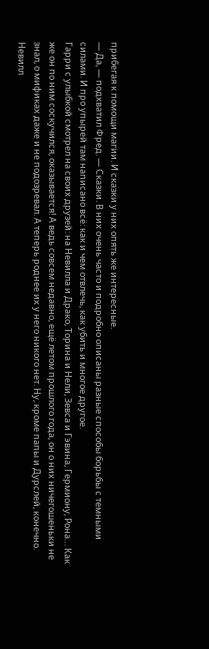прибегая к помощи магии. И сказки у них опять же интересные.
— Да, — подхватил Фред. — Сказки. В них очень часто и подробно описаны разные способы борьбы с темными силами. И про упырей там написано всё: как и чем отвлечь, как убить и многое другое.
Гарри с улыбкой смотрел на своих друзей: на Невилла и Драко, Торина и Нели, Зевса и Гэвина, Гермиону, Рона… Как же он по ним соскучился, оказывается! А ведь совсем недавно, ещё летом прошлого года, он о них ничегошеньки не знал, о мификах даже и не подозревал. А теперь роднее их у него никого нет. Ну, кроме папы и Дурслей, конечно.
Невилл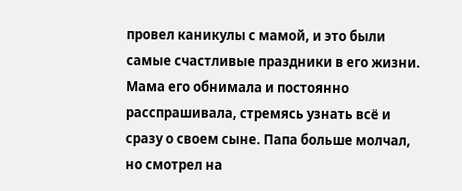провел каникулы с мамой, и это были самые счастливые праздники в его жизни. Мама его обнимала и постоянно расспрашивала, стремясь узнать всё и сразу о своем сыне. Папа больше молчал, но смотрел на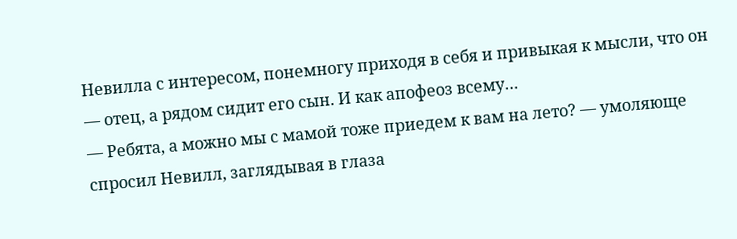Невилла с интересом, понемногу приходя в себя и привыкая к мысли, что он — отец, а рядом сидит его сын. И как апофеоз всему…
— Ребята, а можно мы с мамой тоже приедем к вам на лето? — умоляюще спросил Невилл, заглядывая в глаза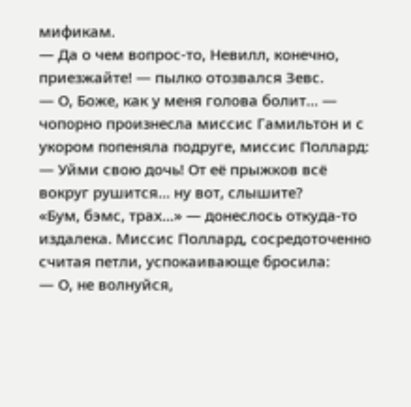мификам.
— Да о чем вопрос-то, Невилл, конечно, приезжайте! — пылко отозвался Зевс.
— О, Боже, как у меня голова болит… — чопорно произнесла миссис Гамильтон и с укором попеняла подруге, миссис Поллард: — Уйми свою дочь! От её прыжков всё вокруг рушится… ну вот, слышите?
«Бум, бэмс, трах…» — донеслось откуда-то издалека. Миссис Поллард, сосредоточенно считая петли, успокаивающе бросила:
— О, не волнуйся,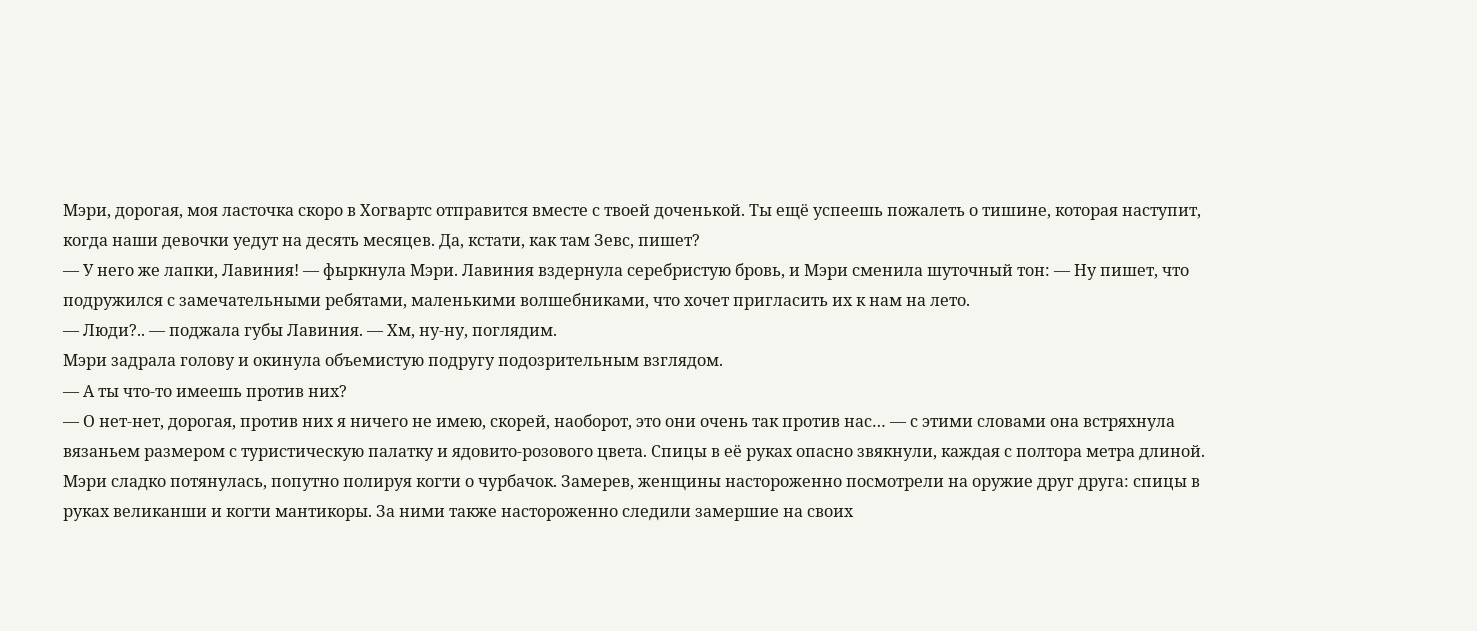Мэри, дорогая, моя ласточка скоро в Хогвартс отправится вместе с твоей доченькой. Ты ещё успеешь пожалеть о тишине, которая наступит, когда наши девочки уедут на десять месяцев. Да, кстати, как там Зевс, пишет?
— У него же лапки, Лавиния! — фыркнула Мэри. Лавиния вздернула серебристую бровь, и Мэри сменила шуточный тон: — Ну пишет, что подружился с замечательными ребятами, маленькими волшебниками, что хочет пригласить их к нам на лето.
— Люди?.. — поджала губы Лавиния. — Хм, ну-ну, поглядим.
Мэри задрала голову и окинула объемистую подругу подозрительным взглядом.
— А ты что-то имеешь против них?
— О нет-нет, дорогая, против них я ничего не имею, скорей, наоборот, это они очень так против нас… — с этими словами она встряхнула вязаньем размером с туристическую палатку и ядовито-розового цвета. Спицы в её руках опасно звякнули, каждая с полтора метра длиной. Мэри сладко потянулась, попутно полируя когти о чурбачок. Замерев, женщины настороженно посмотрели на оружие друг друга: спицы в руках великанши и когти мантикоры. За ними также настороженно следили замершие на своих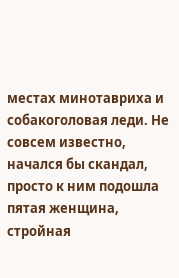местах минотавриха и собакоголовая леди. Не совсем известно, начался бы скандал, просто к ним подошла пятая женщина, стройная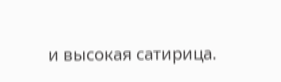и высокая сатирица.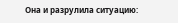Она и разрулила ситуацию: